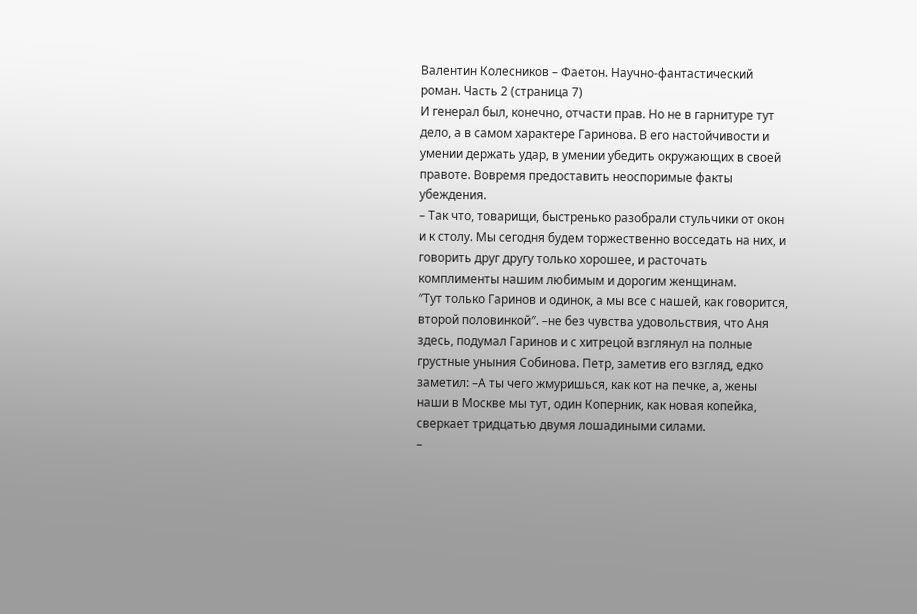Валентин Колесников – Фаетон. Научно-фантастический роман. Часть 2 (страница 7)
И генерал был, конечно, отчасти прав. Но не в гарнитуре тут дело, а в самом характере Гаринова. В его настойчивости и умении держать удар, в умении убедить окружающих в своей правоте. Вовремя предоставить неоспоримые факты убеждения.
– Так что, товарищи, быстренько разобрали стульчики от окон и к столу. Мы сегодня будем торжественно восседать на них, и говорить друг другу только хорошее, и расточать комплименты нашим любимым и дорогим женщинам.
″Тут только Гаринов и одинок, а мы все с нашей, как говорится, второй половинкой″. –не без чувства удовольствия, что Аня здесь, подумал Гаринов и с хитрецой взглянул на полные грустные уныния Собинова. Петр, заметив его взгляд, едко заметил: –А ты чего жмуришься, как кот на печке, а, жены наши в Москве мы тут, один Коперник, как новая копейка, сверкает тридцатью двумя лошадиными силами.
–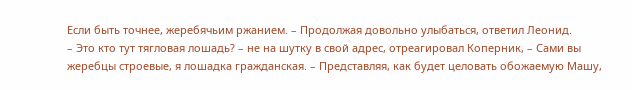Если быть точнее, жеребячьим ржанием. – Продолжая довольно улыбаться, ответил Леонид.
– Это кто тут тягловая лошадь? – не на шутку в свой адрес, отреагировал Коперник, – Сами вы жеребцы строевые, я лошадка гражданская. – Представляя, как будет целовать обожаемую Машу,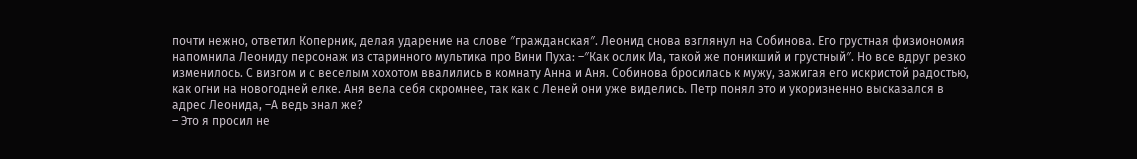почти нежно, ответил Коперник, делая ударение на слове ″гражданская″. Леонид снова взглянул на Собинова. Его грустная физиономия напомнила Леониду персонаж из старинного мультика про Вини Пуха: –″Как ослик Иа, такой же поникший и грустный″. Но все вдруг резко изменилось. С визгом и с веселым хохотом ввалились в комнату Анна и Аня. Собинова бросилась к мужу, зажигая его искристой радостью, как огни на новогодней елке. Аня вела себя скромнее, так как с Леней они уже виделись. Петр понял это и укоризненно высказался в адрес Леонида, –А ведь знал же?
– Это я просил не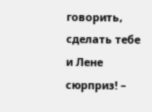говорить, сделать тебе и Лене сюрприз! –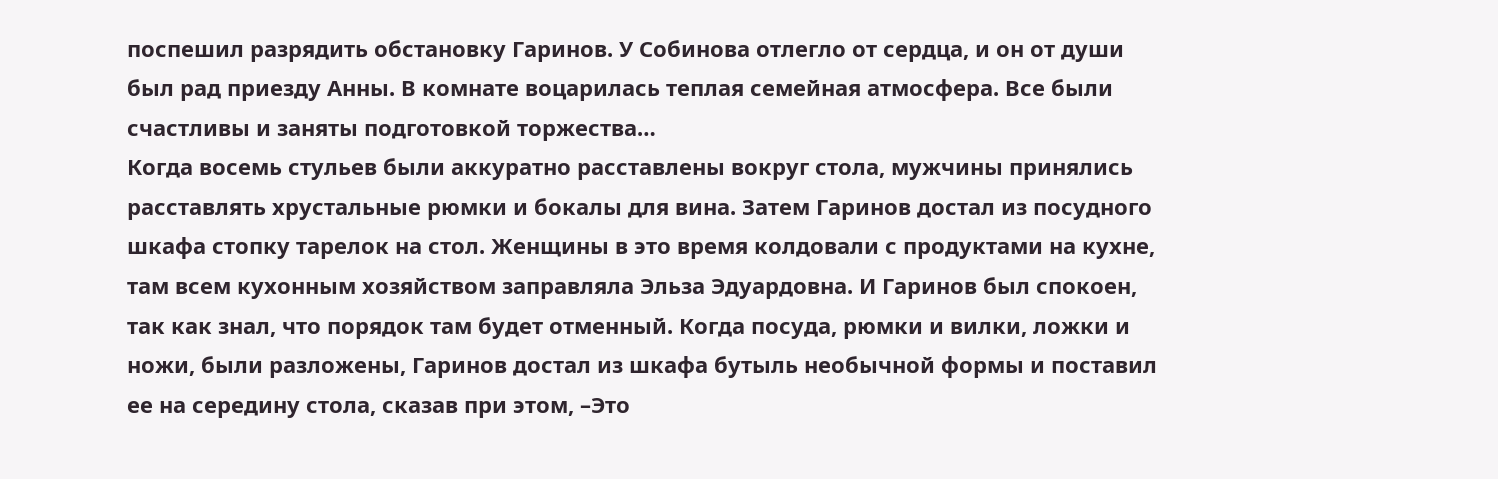поспешил разрядить обстановку Гаринов. У Собинова отлегло от сердца, и он от души был рад приезду Анны. В комнате воцарилась теплая семейная атмосфера. Все были счастливы и заняты подготовкой торжества…
Когда восемь стульев были аккуратно расставлены вокруг стола, мужчины принялись расставлять хрустальные рюмки и бокалы для вина. Затем Гаринов достал из посудного шкафа стопку тарелок на стол. Женщины в это время колдовали с продуктами на кухне, там всем кухонным хозяйством заправляла Эльза Эдуардовна. И Гаринов был спокоен, так как знал, что порядок там будет отменный. Когда посуда, рюмки и вилки, ложки и ножи, были разложены, Гаринов достал из шкафа бутыль необычной формы и поставил ее на середину стола, сказав при этом, –Это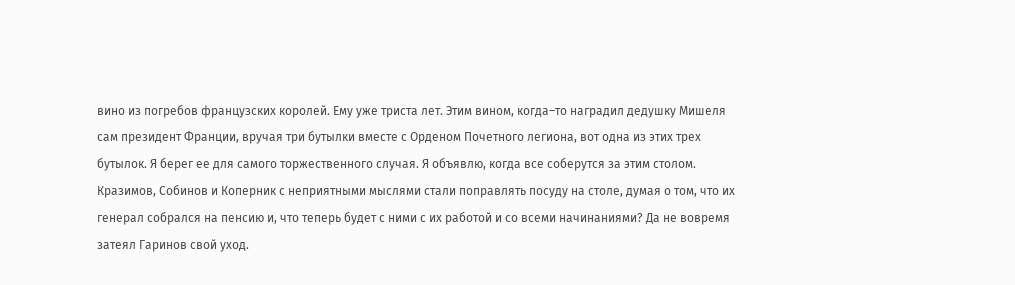вино из погребов французских королей. Ему уже триста лет. Этим вином, когда–то наградил дедушку Мишеля сам президент Франции, вручая три бутылки вместе с Орденом Почетного легиона, вот одна из этих трех бутылок. Я берег ее для самого торжественного случая. Я объявлю, когда все соберутся за этим столом.
Кразимов, Собинов и Коперник с неприятными мыслями стали поправлять посуду на столе, думая о том, что их генерал собрался на пенсию и, что теперь будет с ними с их работой и со всеми начинаниями? Да не вовремя затеял Гаринов свой уход.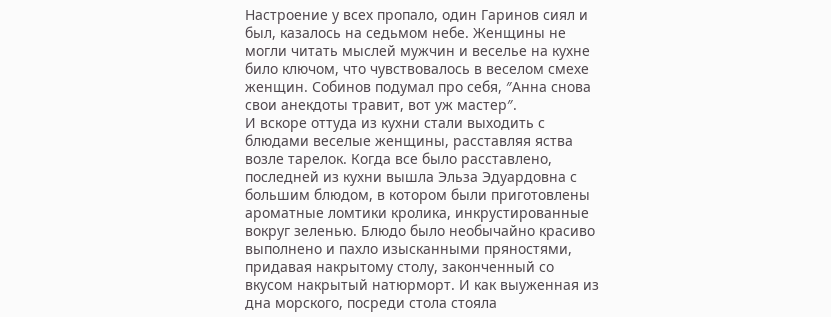Настроение у всех пропало, один Гаринов сиял и был, казалось на седьмом небе. Женщины не могли читать мыслей мужчин и веселье на кухне било ключом, что чувствовалось в веселом смехе женщин. Собинов подумал про себя, ″Анна снова свои анекдоты травит, вот уж мастер″.
И вскоре оттуда из кухни стали выходить с блюдами веселые женщины, расставляя яства возле тарелок. Когда все было расставлено, последней из кухни вышла Эльза Эдуардовна с большим блюдом, в котором были приготовлены ароматные ломтики кролика, инкрустированные вокруг зеленью. Блюдо было необычайно красиво выполнено и пахло изысканными пряностями, придавая накрытому столу, законченный со вкусом накрытый натюрморт. И как выуженная из дна морского, посреди стола стояла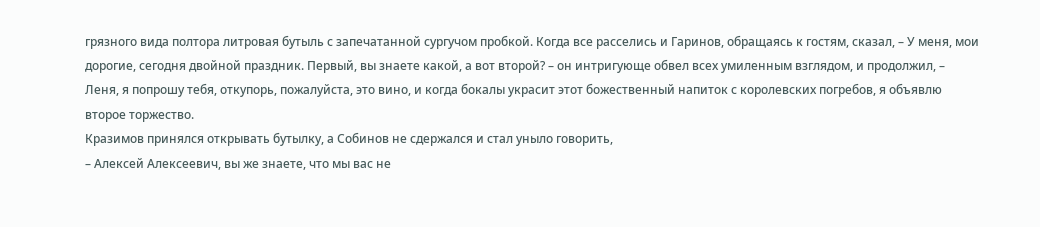грязного вида полтора литровая бутыль с запечатанной сургучом пробкой. Когда все расселись и Гаринов, обращаясь к гостям, сказал, – У меня, мои дорогие, сегодня двойной праздник. Первый, вы знаете какой, а вот второй? – он интригующе обвел всех умиленным взглядом, и продолжил, – Леня, я попрошу тебя, откупорь, пожалуйста, это вино, и когда бокалы украсит этот божественный напиток с королевских погребов, я объявлю второе торжество.
Кразимов принялся открывать бутылку, а Собинов не сдержался и стал уныло говорить,
– Алексей Алексеевич, вы же знаете, что мы вас не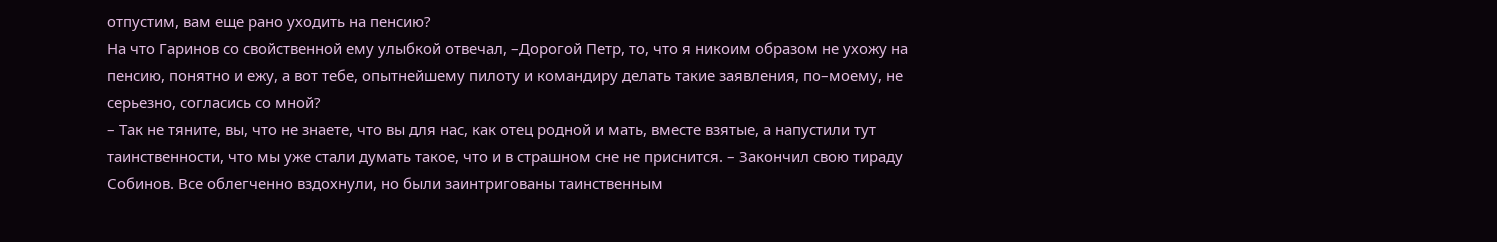отпустим, вам еще рано уходить на пенсию?
На что Гаринов со свойственной ему улыбкой отвечал, –Дорогой Петр, то, что я никоим образом не ухожу на пенсию, понятно и ежу, а вот тебе, опытнейшему пилоту и командиру делать такие заявления, по–моему, не серьезно, согласись со мной?
– Так не тяните, вы, что не знаете, что вы для нас, как отец родной и мать, вместе взятые, а напустили тут таинственности, что мы уже стали думать такое, что и в страшном сне не приснится. – Закончил свою тираду Собинов. Все облегченно вздохнули, но были заинтригованы таинственным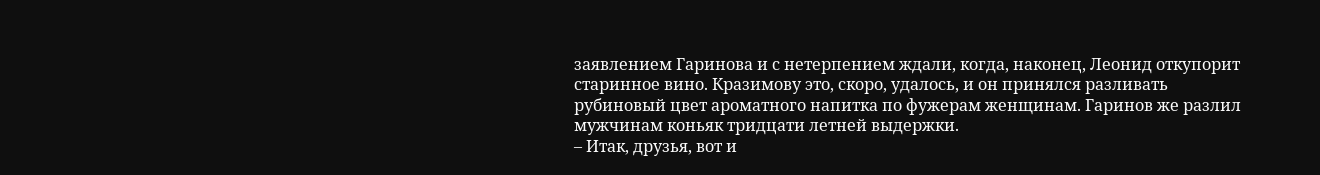заявлением Гаринова и с нетерпением ждали, когда, наконец, Леонид откупорит старинное вино. Кразимову это, скоро, удалось, и он принялся разливать рубиновый цвет ароматного напитка по фужерам женщинам. Гаринов же разлил мужчинам коньяк тридцати летней выдержки.
– Итак, друзья, вот и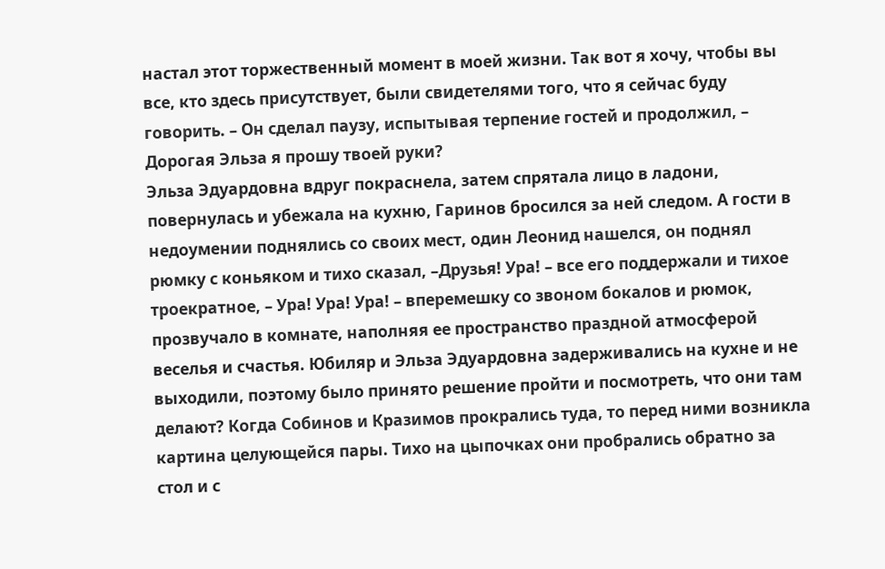настал этот торжественный момент в моей жизни. Так вот я хочу, чтобы вы все, кто здесь присутствует, были свидетелями того, что я сейчас буду говорить. – Он сделал паузу, испытывая терпение гостей и продолжил, – Дорогая Эльза я прошу твоей руки?
Эльза Эдуардовна вдруг покраснела, затем спрятала лицо в ладони, повернулась и убежала на кухню, Гаринов бросился за ней следом. А гости в недоумении поднялись со своих мест, один Леонид нашелся, он поднял рюмку с коньяком и тихо сказал, –Друзья! Ура! – все его поддержали и тихое троекратное, – Ура! Ура! Ура! – вперемешку со звоном бокалов и рюмок, прозвучало в комнате, наполняя ее пространство праздной атмосферой веселья и счастья. Юбиляр и Эльза Эдуардовна задерживались на кухне и не выходили, поэтому было принято решение пройти и посмотреть, что они там делают? Когда Собинов и Кразимов прокрались туда, то перед ними возникла картина целующейся пары. Тихо на цыпочках они пробрались обратно за стол и с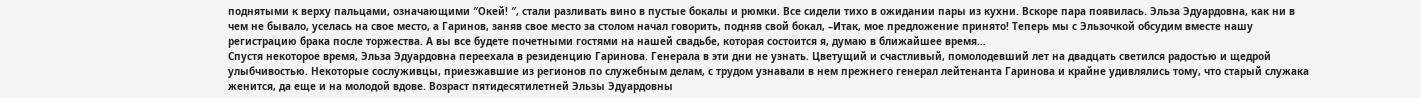поднятыми к верху пальцами, означающими ″Окей! ″, стали разливать вино в пустые бокалы и рюмки. Все сидели тихо в ожидании пары из кухни. Вскоре пара появилась. Эльза Эдуардовна, как ни в чем не бывало, уселась на свое место, а Гаринов, заняв свое место за столом начал говорить, подняв свой бокал, –Итак, мое предложение принято! Теперь мы с Эльзочкой обсудим вместе нашу регистрацию брака после торжества. А вы все будете почетными гостями на нашей свадьбе, которая состоится я, думаю в ближайшее время…
Спустя некоторое время, Эльза Эдуардовна переехала в резиденцию Гаринова. Генерала в эти дни не узнать. Цветущий и счастливый, помолодевший лет на двадцать светился радостью и щедрой улыбчивостью. Некоторые сослуживцы, приезжавшие из регионов по служебным делам, с трудом узнавали в нем прежнего генерал лейтенанта Гаринова и крайне удивлялись тому, что старый служака женится, да еще и на молодой вдове. Возраст пятидесятилетней Эльзы Эдуардовны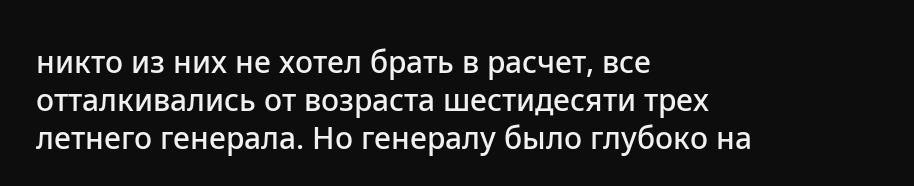никто из них не хотел брать в расчет, все отталкивались от возраста шестидесяти трех летнего генерала. Но генералу было глубоко на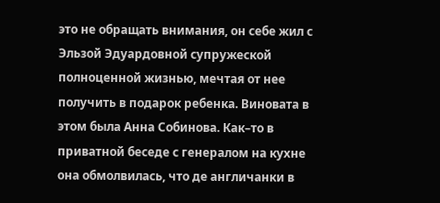это не обращать внимания, он себе жил с Эльзой Эдуардовной супружеской полноценной жизнью, мечтая от нее получить в подарок ребенка. Виновата в этом была Анна Собинова. Как–то в приватной беседе с генералом на кухне она обмолвилась, что де англичанки в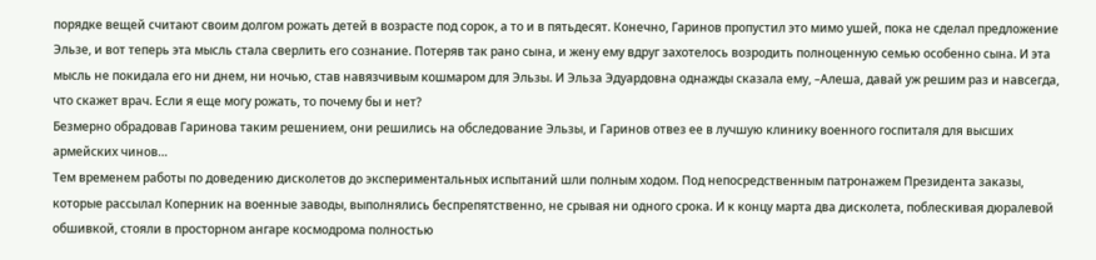порядке вещей считают своим долгом рожать детей в возрасте под сорок, а то и в пятьдесят. Конечно, Гаринов пропустил это мимо ушей, пока не сделал предложение Эльзе, и вот теперь эта мысль стала сверлить его сознание. Потеряв так рано сына, и жену ему вдруг захотелось возродить полноценную семью особенно сына. И эта мысль не покидала его ни днем, ни ночью, став навязчивым кошмаром для Эльзы. И Эльза Эдуардовна однажды сказала ему, –Алеша, давай уж решим раз и навсегда, что скажет врач. Если я еще могу рожать, то почему бы и нет?
Безмерно обрадовав Гаринова таким решением, они решились на обследование Эльзы, и Гаринов отвез ее в лучшую клинику военного госпиталя для высших армейских чинов…
Тем временем работы по доведению дисколетов до экспериментальных испытаний шли полным ходом. Под непосредственным патронажем Президента заказы, которые рассылал Коперник на военные заводы, выполнялись беспрепятственно, не срывая ни одного срока. И к концу марта два дисколета, поблескивая дюралевой обшивкой, стояли в просторном ангаре космодрома полностью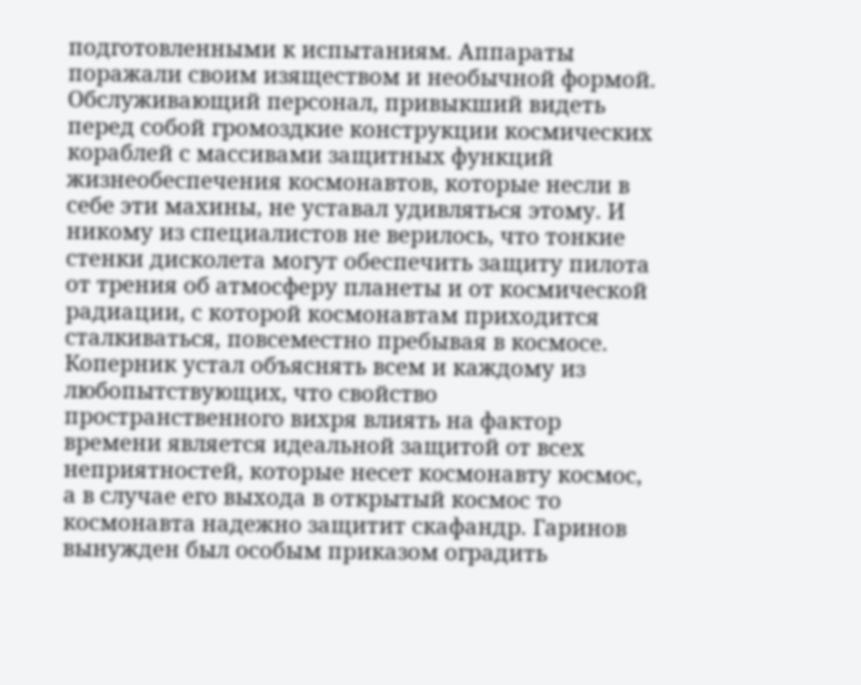подготовленными к испытаниям. Аппараты поражали своим изяществом и необычной формой. Обслуживающий персонал, привыкший видеть перед собой громоздкие конструкции космических кораблей с массивами защитных функций жизнеобеспечения космонавтов, которые несли в себе эти махины, не уставал удивляться этому. И никому из специалистов не верилось, что тонкие стенки дисколета могут обеспечить защиту пилота от трения об атмосферу планеты и от космической радиации, с которой космонавтам приходится сталкиваться, повсеместно пребывая в космосе. Коперник устал объяснять всем и каждому из любопытствующих, что свойство пространственного вихря влиять на фактор времени является идеальной защитой от всех неприятностей, которые несет космонавту космос, а в случае его выхода в открытый космос то космонавта надежно защитит скафандр. Гаринов вынужден был особым приказом оградить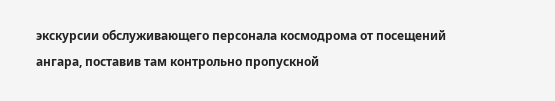экскурсии обслуживающего персонала космодрома от посещений ангара, поставив там контрольно пропускной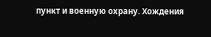пункт и военную охрану. Хождения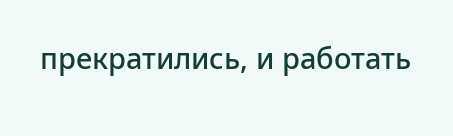прекратились, и работать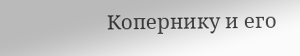Копернику и его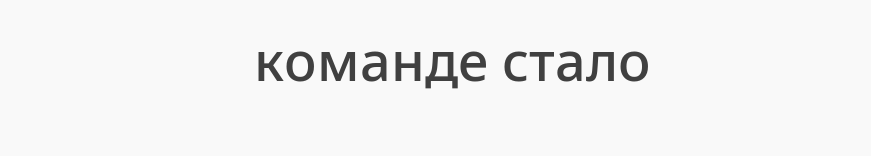команде стало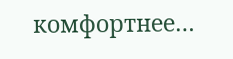комфортнее…